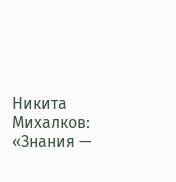Никита Михалков: «Знания —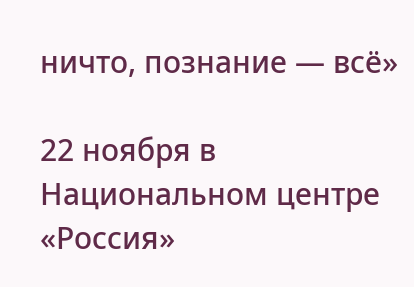ничто, познание — всё»

22 ноября в Национальном центре «Россия»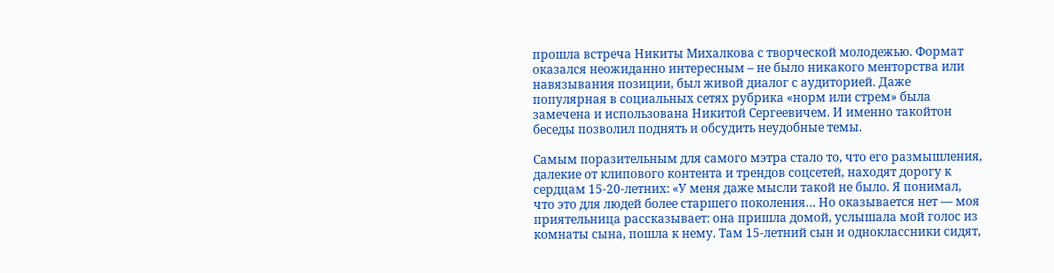прошла встреча Никиты Михалкова с творческой молодежью. Формат оказался неожиданно интересным – не было никакого менторства или навязывания позиции, был живой диалог с аудиторией. Даже популярная в социальных сетях рубрика «норм или стрем» была замечена и использована Никитой Сергеевичем. И именно такойтон беседы позволил поднять и обсудить неудобные темы.

Самым поразительным для самого мэтра стало то, что его размышления, далекие от клипового контента и трендов соцсетей, находят дорогу к сердцам 15-20-летних: «У меня даже мысли такой не было. Я понимал, что это для людей более старшего поколения… Но оказывается нет — моя приятельница рассказывает: она пришла домой, услышала мой голос из комнаты сына, пошла к нему. Там 15-летний сын и одноклассники сидят,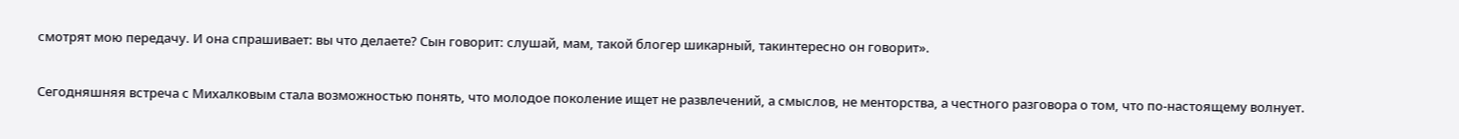смотрят мою передачу. И она спрашивает: вы что делаете? Сын говорит: слушай, мам, такой блогер шикарный, такинтересно он говорит».

Сегодняшняя встреча с Михалковым стала возможностью понять, что молодое поколение ищет не развлечений, а смыслов, не менторства, а честного разговора о том, что по-настоящему волнует.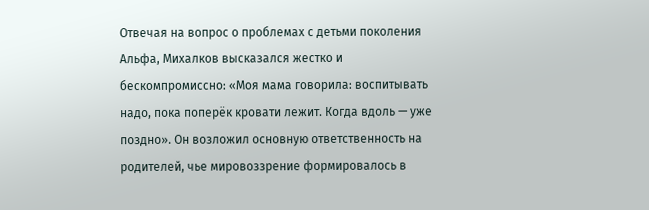Отвечая на вопрос о проблемах с детьми поколения Альфа, Михалков высказался жестко и бескомпромиссно: «Моя мама говорила: воспитывать надо, пока поперёк кровати лежит. Когда вдоль — уже поздно». Он возложил основную ответственность на родителей, чье мировоззрение формировалось в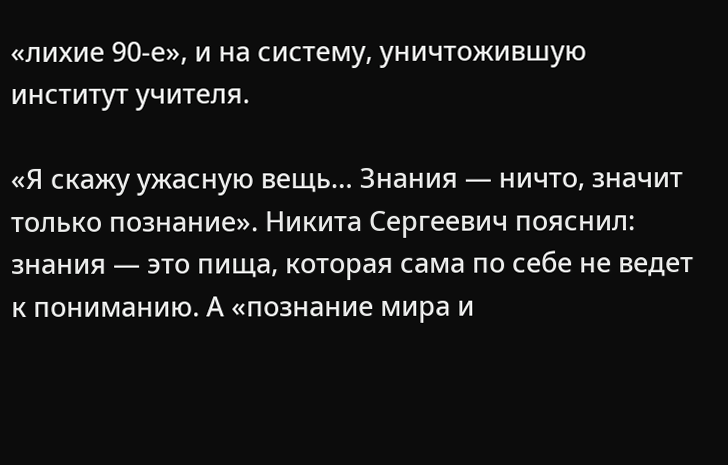«лихие 90-е», и на систему, уничтожившую институт учителя.

«Я скажу ужасную вещь… Знания — ничто, значит только познание». Никита Сергеевич пояснил: знания — это пища, которая сама по себе не ведет к пониманию. А «познание мира и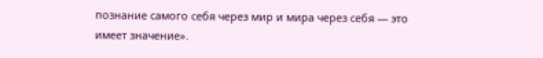познание самого себя через мир и мира через себя — это имеет значение».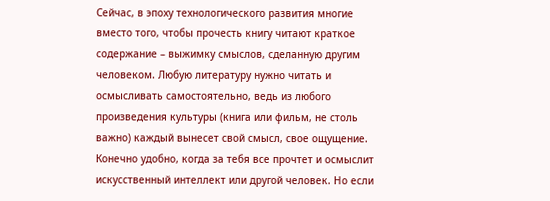Сейчас, в эпоху технологического развития многие вместо того, чтобы прочесть книгу читают краткое содержание – выжимку смыслов, сделанную другим человеком. Любую литературу нужно читать и осмысливать самостоятельно, ведь из любого произведения культуры (книга или фильм, не столь важно) каждый вынесет свой смысл, свое ощущение. Конечно удобно, когда за тебя все прочтет и осмыслит искусственный интеллект или другой человек. Но если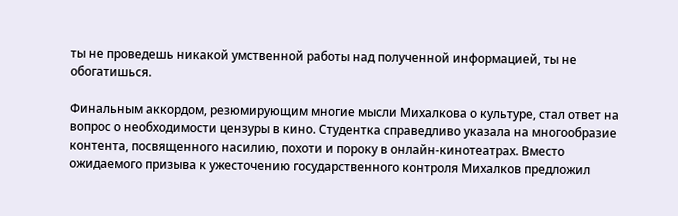ты не проведешь никакой умственной работы над полученной информацией, ты не обогатишься.

Финальным аккордом, резюмирующим многие мысли Михалкова о культуре, стал ответ на вопрос о необходимости цензуры в кино. Студентка справедливо указала на многообразие контента, посвященного насилию, похоти и пороку в онлайн-кинотеатрах. Вместо ожидаемого призыва к ужесточению государственного контроля Михалков предложил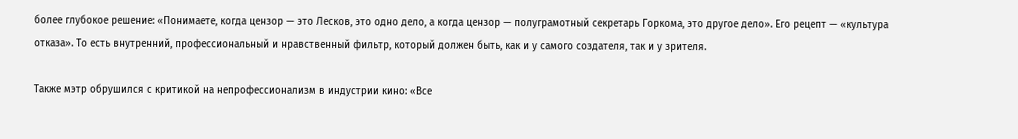более глубокое решение: «Понимаете, когда цензор — это Лесков, это одно дело, а когда цензор — полуграмотный секретарь Горкома, это другое дело». Его рецепт — «культура отказа». То есть внутренний, профессиональный и нравственный фильтр, который должен быть, как и у самого создателя, так и у зрителя.

Также мэтр обрушился с критикой на непрофессионализм в индустрии кино: «Все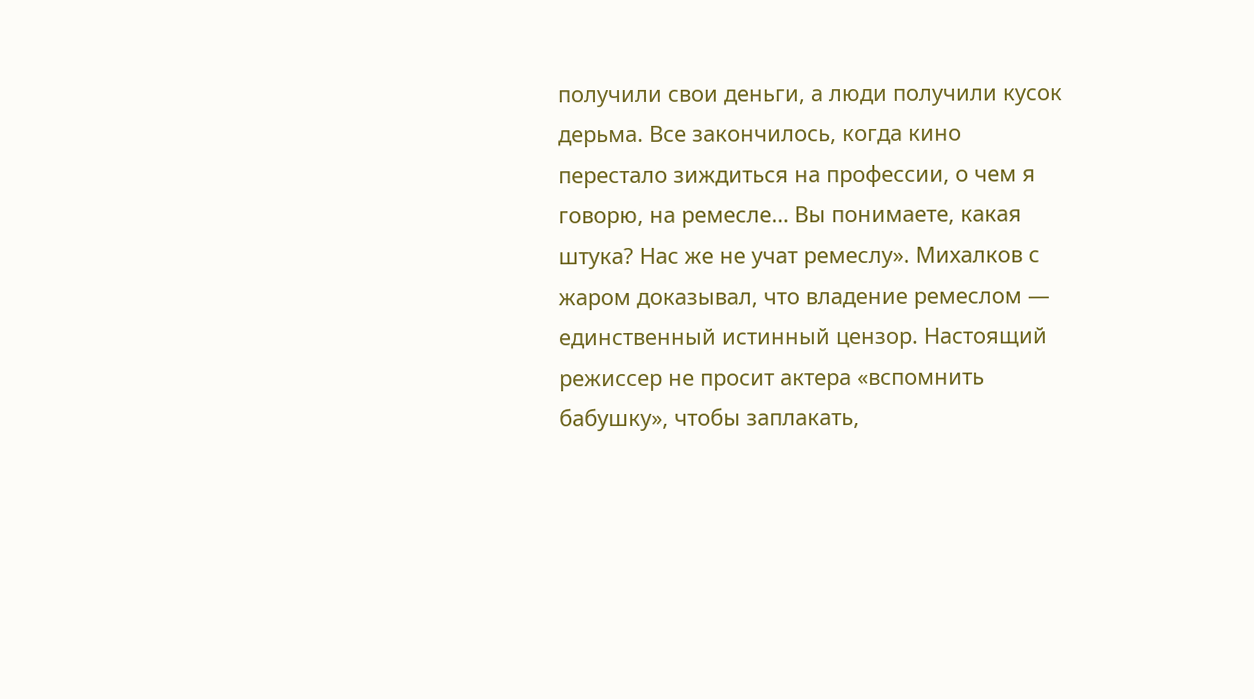получили свои деньги, а люди получили кусок дерьма. Все закончилось, когда кино перестало зиждиться на профессии, о чем я говорю, на ремесле… Вы понимаете, какая штука? Нас же не учат ремеслу». Михалков с жаром доказывал, что владение ремеслом — единственный истинный цензор. Настоящий режиссер не просит актера «вспомнить бабушку», чтобы заплакать,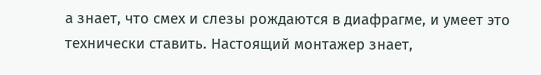а знает, что смех и слезы рождаются в диафрагме, и умеет это технически ставить. Настоящий монтажер знает,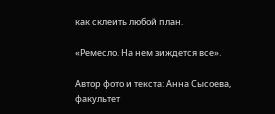как склеить любой план.

«Ремесло. На нем зиждется все».

Автор фото и текста: Анна Сысоева, факультет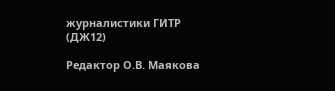журналистики ГИТР (ДЖ12)

Редактор О.В. Маякова